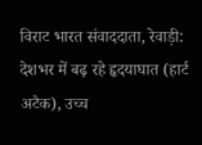विराट भारत संवाददाता, रेवाड़ी: देशभर में बढ़ रहे हृदयाघात (हार्ट अटैक), उच्च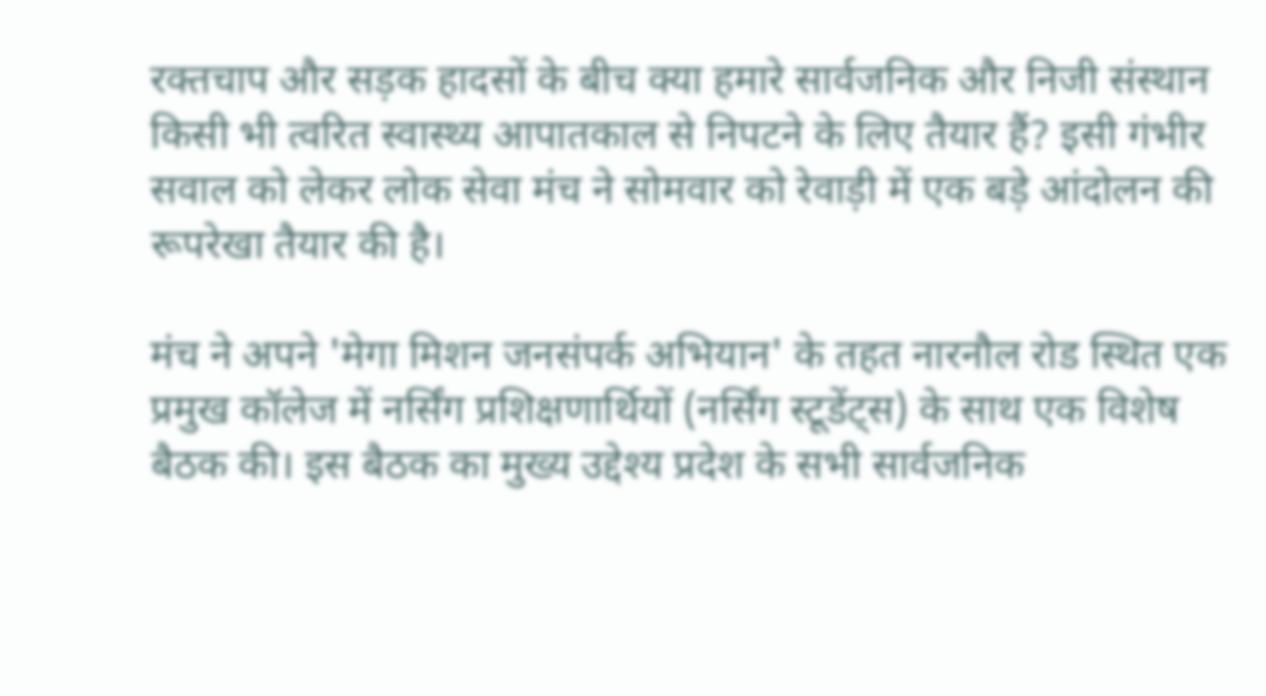रक्तचाप और सड़क हादसों के बीच क्या हमारे सार्वजनिक और निजी संस्थान किसी भी त्वरित स्वास्थ्य आपातकाल से निपटने के लिए तैयार हैं? इसी गंभीर सवाल को लेकर लोक सेवा मंच ने सोमवार को रेवाड़ी में एक बड़े आंदोलन की रूपरेखा तैयार की है।

मंच ने अपने 'मेगा मिशन जनसंपर्क अभियान' के तहत नारनौल रोड स्थित एक प्रमुख कॉलेज में नर्सिंग प्रशिक्षणार्थियों (नर्सिंग स्टूडेंट्स) के साथ एक विशेष बैठक की। इस बैठक का मुख्य उद्देश्य प्रदेश के सभी सार्वजनिक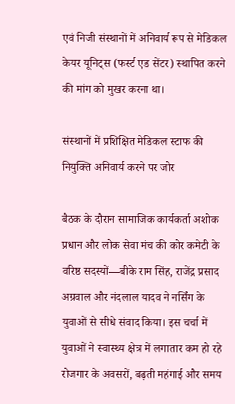एवं निजी संस्थानों में अनिवार्य रूप से मेडिकल केयर यूनिट्स (फर्स्ट एड सेंटर) स्थापित करने की मांग को मुखर करना था।

संस्थानों में प्रशिक्षित मेडिकल स्टाफ की नियुक्ति अनिवार्य करने पर जोर

बैठक के दौरान सामाजिक कार्यकर्ता अशोक प्रधान और लोक सेवा मंच की कोर कमेटी के वरिष्ठ सदस्यों—बीके राम सिंह, राजेंद्र प्रसाद अग्रवाल और नंदलाल यादव ने नर्सिंग के युवाओं से सीधे संवाद किया। इस चर्चा में युवाओं ने स्वास्थ्य क्षेत्र में लगातार कम हो रहे रोजगार के अवसरों, बढ़ती महंगाई और समय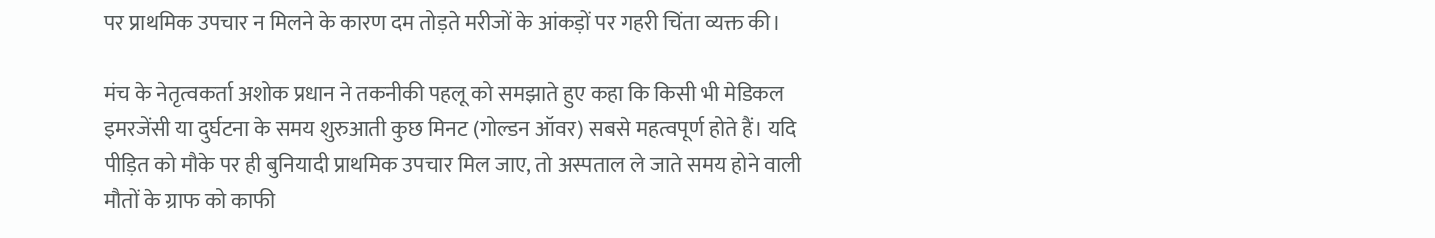पर प्राथमिक उपचार न मिलने के कारण दम तोड़ते मरीजों के आंकड़ों पर गहरी चिंता व्यक्त की।

मंच के नेतृत्वकर्ता अशोक प्रधान ने तकनीकी पहलू को समझाते हुए कहा कि किसी भी मेडिकल इमरजेंसी या दुर्घटना के समय शुरुआती कुछ मिनट (गोल्डन ऑवर) सबसे महत्वपूर्ण होते हैं। यदि पीड़ित को मौके पर ही बुनियादी प्राथमिक उपचार मिल जाए, तो अस्पताल ले जाते समय होने वाली मौतों के ग्राफ को काफी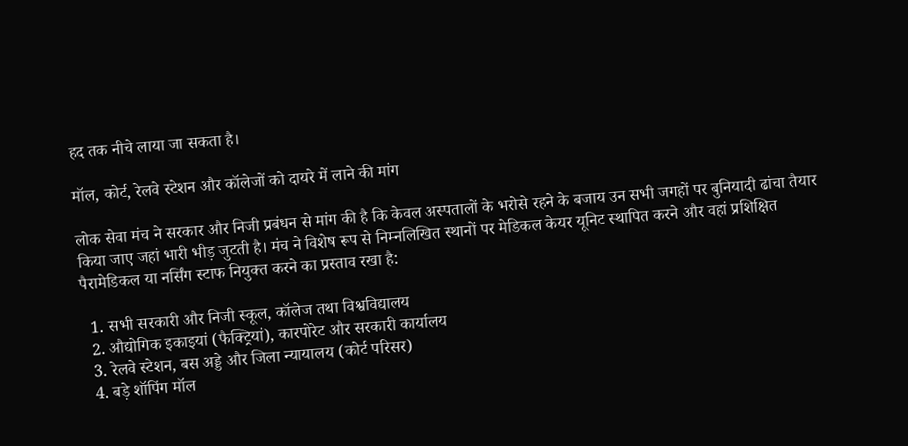हद तक नीचे लाया जा सकता है।

मॉल, कोर्ट, रेलवे स्टेशन और कॉलेजों को दायरे में लाने की मांग

लोक सेवा मंच ने सरकार और निजी प्रबंधन से मांग की है कि केवल अस्पतालों के भरोसे रहने के बजाय उन सभी जगहों पर बुनियादी ढांचा तैयार किया जाए जहां भारी भीड़ जुटती है। मंच ने विशेष रूप से निम्नलिखित स्थानों पर मेडिकल केयर यूनिट स्थापित करने और वहां प्रशिक्षित पैरामेडिकल या नर्सिंग स्टाफ नियुक्त करने का प्रस्ताव रखा है:

  1. सभी सरकारी और निजी स्कूल, कॉलेज तथा विश्वविद्यालय
  2. औद्योगिक इकाइयां (फैक्ट्रियां), कारपोरेट और सरकारी कार्यालय
  3. रेलवे स्टेशन, बस अड्डे और जिला न्यायालय (कोर्ट परिसर)
  4. बड़े शॉपिंग मॉल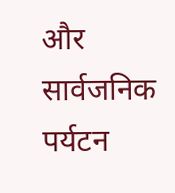और सार्वजनिक पर्यटन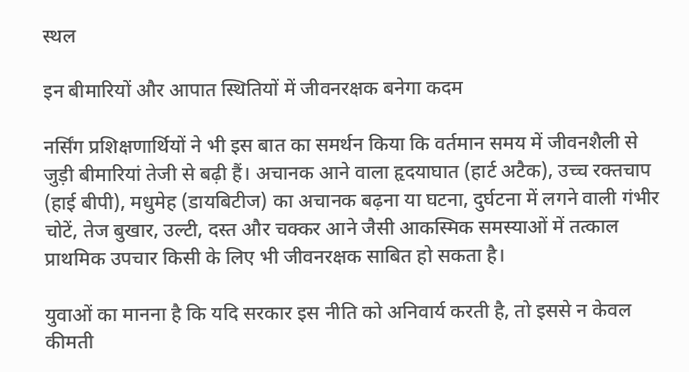स्थल

इन बीमारियों और आपात स्थितियों में जीवनरक्षक बनेगा कदम

नर्सिंग प्रशिक्षणार्थियों ने भी इस बात का समर्थन किया कि वर्तमान समय में जीवनशैली से जुड़ी बीमारियां तेजी से बढ़ी हैं। अचानक आने वाला हृदयाघात (हार्ट अटैक), उच्च रक्तचाप (हाई बीपी), मधुमेह (डायबिटीज) का अचानक बढ़ना या घटना, दुर्घटना में लगने वाली गंभीर चोटें, तेज बुखार, उल्टी, दस्त और चक्कर आने जैसी आकस्मिक समस्याओं में तत्काल प्राथमिक उपचार किसी के लिए भी जीवनरक्षक साबित हो सकता है।

युवाओं का मानना है कि यदि सरकार इस नीति को अनिवार्य करती है, तो इससे न केवल कीमती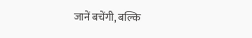जानें बचेंगी, बल्कि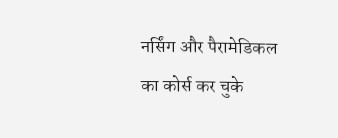नर्सिंग और पैरामेडिकल का कोर्स कर चुके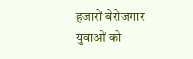हजारों बेरोजगार युवाओं को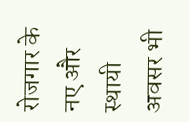रोजगार के नए और स्थायी अवसर भी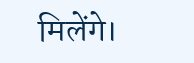मिलेंगे।